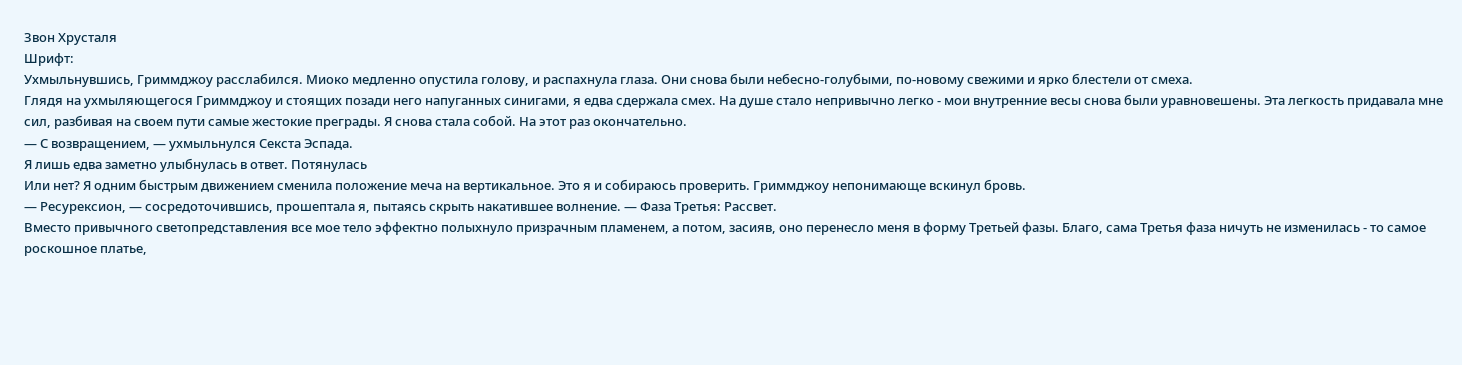Звон Хрусталя
Шрифт:
Ухмыльнувшись, Гриммджоу расслабился. Миоко медленно опустила голову, и распахнула глаза. Они снова были небесно-голубыми, по-новому свежими и ярко блестели от смеха.
Глядя на ухмыляющегося Гриммджоу и стоящих позади него напуганных синигами, я едва сдержала смех. На душе стало непривычно легко - мои внутренние весы снова были уравновешены. Эта легкость придавала мне сил, разбивая на своем пути самые жестокие преграды. Я снова стала собой. На этот раз окончательно.
— С возвращением, — ухмыльнулся Секста Эспада.
Я лишь едва заметно улыбнулась в ответ. Потянулась
Или нет? Я одним быстрым движением сменила положение меча на вертикальное. Это я и собираюсь проверить. Гриммджоу непонимающе вскинул бровь.
— Ресурексион, — сосредоточившись, прошептала я, пытаясь скрыть накатившее волнение. — Фаза Третья: Рассвет.
Вместо привычного светопредставления все мое тело эффектно полыхнуло призрачным пламенем, а потом, засияв, оно перенесло меня в форму Третьей фазы. Благо, сама Третья фаза ничуть не изменилась - то самое роскошное платье,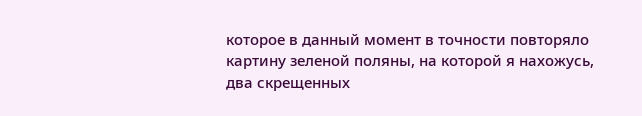которое в данный момент в точности повторяло картину зеленой поляны, на которой я нахожусь, два скрещенных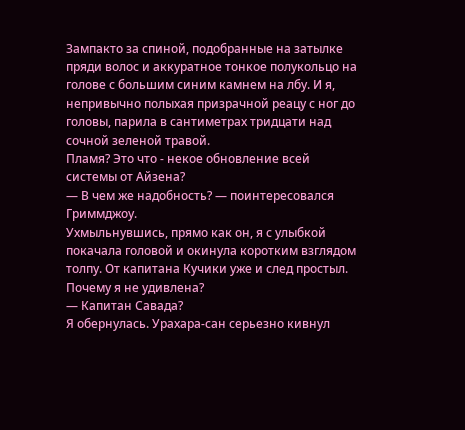Зампакто за спиной, подобранные на затылке пряди волос и аккуратное тонкое полукольцо на голове с большим синим камнем на лбу. И я, непривычно полыхая призрачной реацу с ног до головы, парила в сантиметрах тридцати над сочной зеленой травой.
Пламя? Это что - некое обновление всей системы от Айзена?
— В чем же надобность? — поинтересовался Гриммджоу.
Ухмыльнувшись, прямо как он, я с улыбкой покачала головой и окинула коротким взглядом толпу. От капитана Кучики уже и след простыл. Почему я не удивлена?
— Капитан Савада?
Я обернулась. Урахара-сан серьезно кивнул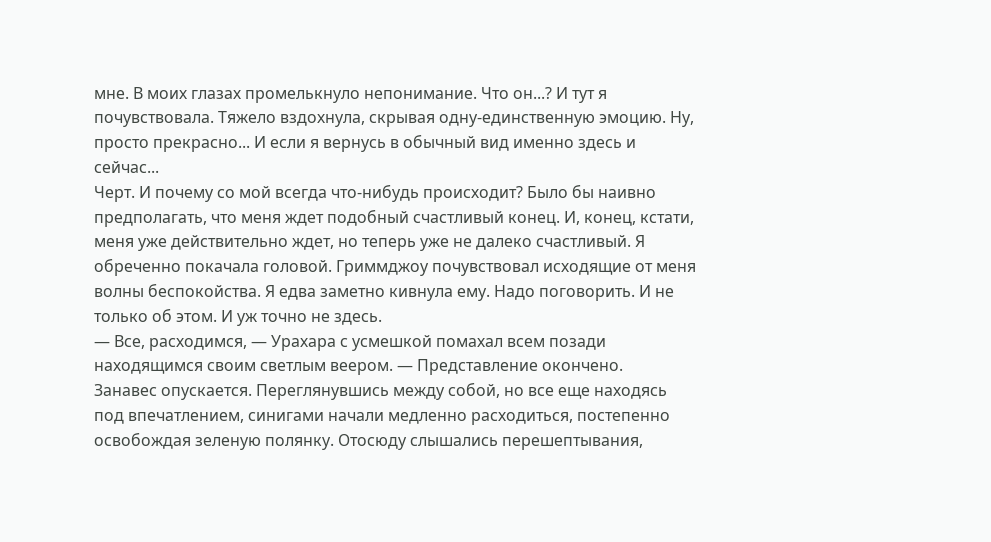мне. В моих глазах промелькнуло непонимание. Что он...? И тут я почувствовала. Тяжело вздохнула, скрывая одну-единственную эмоцию. Ну, просто прекрасно... И если я вернусь в обычный вид именно здесь и сейчас...
Черт. И почему со мой всегда что-нибудь происходит? Было бы наивно предполагать, что меня ждет подобный счастливый конец. И, конец, кстати, меня уже действительно ждет, но теперь уже не далеко счастливый. Я обреченно покачала головой. Гриммджоу почувствовал исходящие от меня волны беспокойства. Я едва заметно кивнула ему. Надо поговорить. И не только об этом. И уж точно не здесь.
— Все, расходимся, — Урахара с усмешкой помахал всем позади находящимся своим светлым веером. — Представление окончено.
Занавес опускается. Переглянувшись между собой, но все еще находясь под впечатлением, синигами начали медленно расходиться, постепенно освобождая зеленую полянку. Отосюду слышались перешептывания,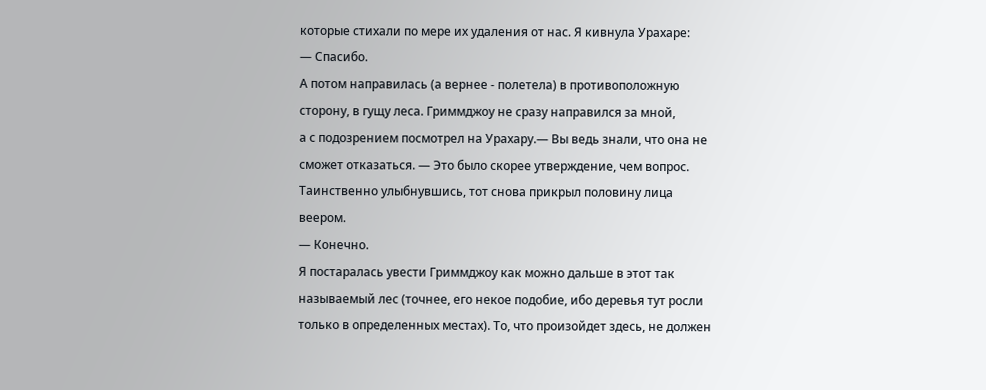которые стихали по мере их удаления от нас. Я кивнула Урахаре:
— Спасибо.
А потом направилась (а вернее - полетела) в противоположную сторону, в гущу леса. Гриммджоу не сразу направился за мной,
а с подозрением посмотрел на Урахару.— Вы ведь знали, что она не сможет отказаться. — Это было скорее утверждение, чем вопрос.
Таинственно улыбнувшись, тот снова прикрыл половину лица веером.
— Конечно.
Я постаралась увести Гриммджоу как можно дальше в этот так называемый лес (точнее, его некое подобие, ибо деревья тут росли только в определенных местах). То, что произойдет здесь, не должен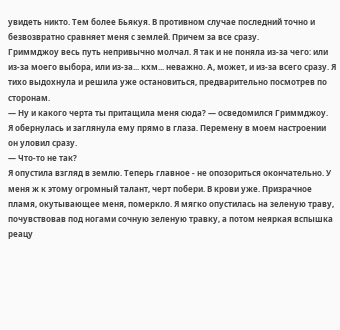увидеть никто. Тем более Бьякуя. В противном случае последний точно и безвозвратно сравняет меня с землей. Причем за все сразу.
Гриммджоу весь путь непривычно молчал. Я так и не поняла из-за чего: или из-за моего выбора, или из-за... кхм... неважно. А, может, и из-за всего сразу. Я тихо выдохнула и решила уже остановиться, предварительно посмотрев по сторонам.
— Ну и какого черта ты притащила меня сюда? — осведомился Гриммджоу.
Я обернулась и заглянула ему прямо в глаза. Перемену в моем настроении он уловил сразу.
— Что-то не так?
Я опустила взгляд в землю. Теперь главное - не опозориться окончательно. У меня ж к этому огромный талант, черт побери. В крови уже. Призрачное пламя, окутывающее меня, померкло. Я мягко опустилась на зеленую траву, почувствовав под ногами сочную зеленую травку, а потом неяркая вспышка реацу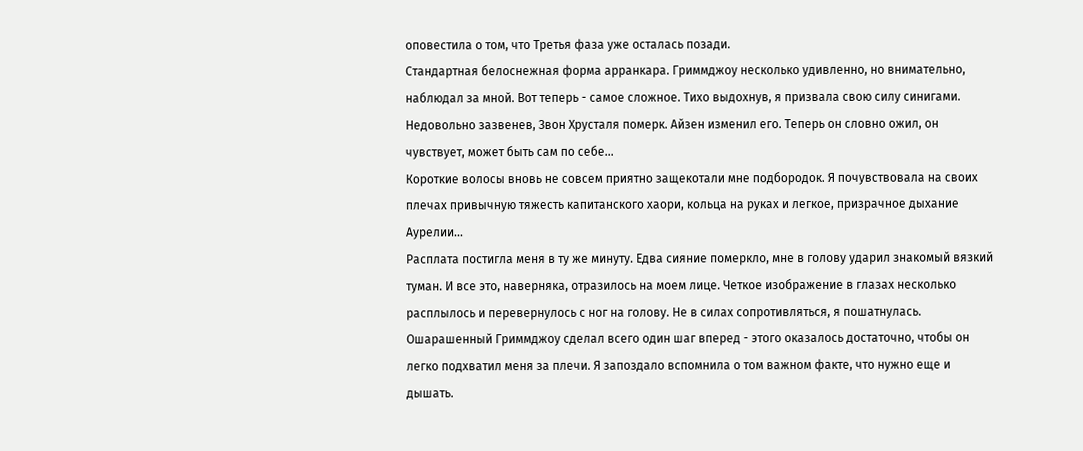оповестила о том, что Третья фаза уже осталась позади.
Стандартная белоснежная форма арранкара. Гриммджоу несколько удивленно, но внимательно, наблюдал за мной. Вот теперь - самое сложное. Тихо выдохнув, я призвала свою силу синигами. Недовольно зазвенев, Звон Хрусталя померк. Айзен изменил его. Теперь он словно ожил, он чувствует, может быть сам по себе...
Короткие волосы вновь не совсем приятно защекотали мне подбородок. Я почувствовала на своих плечах привычную тяжесть капитанского хаори, кольца на руках и легкое, призрачное дыхание Аурелии...
Расплата постигла меня в ту же минуту. Едва сияние померкло, мне в голову ударил знакомый вязкий туман. И все это, наверняка, отразилось на моем лице. Четкое изображение в глазах несколько расплылось и перевернулось с ног на голову. Не в силах сопротивляться, я пошатнулась. Ошарашенный Гриммджоу сделал всего один шаг вперед - этого оказалось достаточно, чтобы он легко подхватил меня за плечи. Я запоздало вспомнила о том важном факте, что нужно еще и дышать.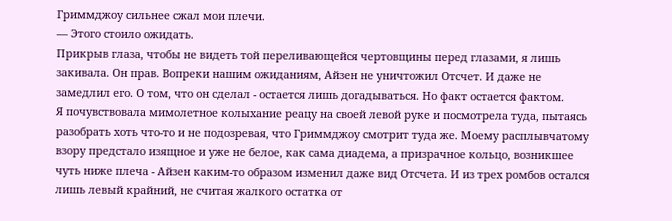Гриммджоу сильнее сжал мои плечи.
— Этого стоило ожидать.
Прикрыв глаза, чтобы не видеть той переливающейся чертовщины перед глазами, я лишь закивала. Он прав. Вопреки нашим ожиданиям, Айзен не уничтожил Отсчет. И даже не замедлил его. О том, что он сделал - остается лишь догадываться. Но факт остается фактом.
Я почувствовала мимолетное колыхание реацу на своей левой руке и посмотрела туда, пытаясь разобрать хоть что-то и не подозревая, что Гриммджоу смотрит туда же. Моему расплывчатому взору предстало изящное и уже не белое, как сама диадема, а призрачное кольцо, возникшее чуть ниже плеча - Айзен каким-то образом изменил даже вид Отсчета. И из трех ромбов остался лишь левый крайний, не считая жалкого остатка от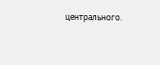центрального.